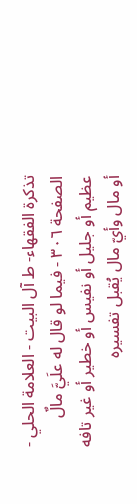تذكرة الفقهاء- ط آل البيت - العلامة الحلي - الصفحة ٣٠٦ - فيما لو قال له علَيَّ مالٌ عظيم أو جليل أو نفيس أو خطير أو غير تافه أو مال وأيّ مال يُقبل تفسيره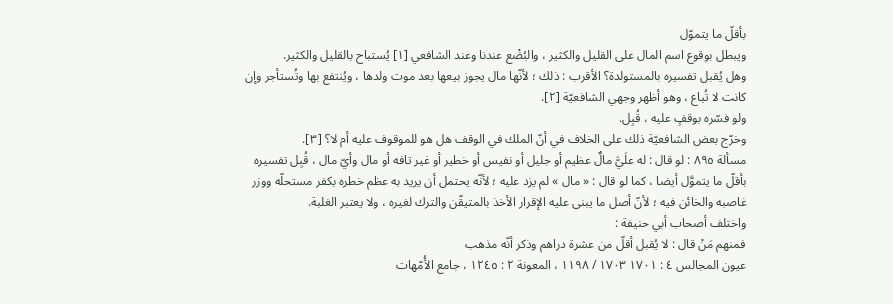بأقلّ ما يتموّل
ويبطل بوقوع اسم المال على القليل والكثير ، والبُضْع عندنا وعند الشافعي [١] يُستباح بالقليل والكثير.
وهل يُقبل تفسيره بالمستولدة؟ الأقرب : ذلك ؛ لأنّها مال يجوز بيعها بعد موت ولدها ، ويُنتفع بها وتُستأجر وإن كانت لا تُباع ، وهو أظهر وجهي الشافعيّة [٢].
ولو فسّره بوقفٍ عليه ، قُبِل.
وخرّج بعض الشافعيّة ذلك على الخلاف في أنّ الملك في الوقف هل هو للموقوف عليه أم لا؟ [٣].
مسألة ٨٩٥ : لو قال : له علَيَّ مالٌ عظيم أو جليل أو نفيس أو خطير أو غير تافه أو مال وأيّ مال ، قُبِل تفسيره بأقلّ ما يتموَّل أيضا ، كما لو قال : « مال » لم يزد عليه ؛ لأنّه يحتمل أن يريد به عظم خطره بكفر مستحلّه ووزر غاصبه والخائن فيه ؛ لأنّ أصل ما يبنى عليه الإقرار الأخذ بالمتيقّن والترك لغيره ، ولا يعتبر الغلبة.
واختلف أصحاب أبي حنيفة :
فمنهم مَنْ قال : لا يُقبل أقلّ من عشرة دراهم وذكر أنّه مذهب
عيون المجالس ٤ : ١٧٠١ ١٧٠٣ / ١١٩٨ ، المعونة ٢ : ١٢٤٥ ، جامع الأُمّهات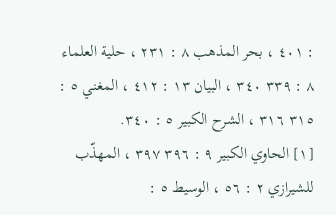: ٤٠١ ، بحر المذهب ٨ : ٢٣١ ، حلية العلماء ٨ : ٣٣٩ ٣٤٠ ، البيان ١٣ : ٤١٢ ، المغني ٥ : ٣١٥ ٣١٦ ، الشرح الكبير ٥ : ٣٤٠.
[١] الحاوي الكبير ٩ : ٣٩٦ ٣٩٧ ، المهذّب للشيرازي ٢ : ٥٦ ، الوسيط ٥ :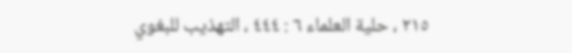٢١٥ ، حلية العلماء ٦ : ٤٤٤ ، التهذيب للبغوي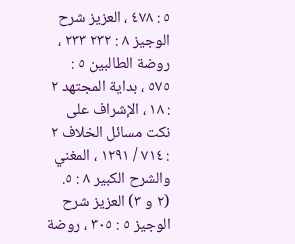٥ : ٤٧٨ ، العزيز شرح الوجيز ٨ : ٢٣٢ ٢٣٣ ، روضة الطالبين ٥ : ٥٧٥ ، بداية المجتهد ٢ : ١٨ ، الإشراف على نكت مسائل الخلاف ٢ : ٧١٤ / ١٢٩١ ، المغني والشرح الكبير ٨ : ٥.
(٢ و ٣) العزيز شرح الوجيز ٥ : ٣٠٥ ، روضة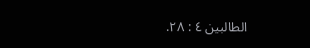الطالبين ٤ : ٢٨.